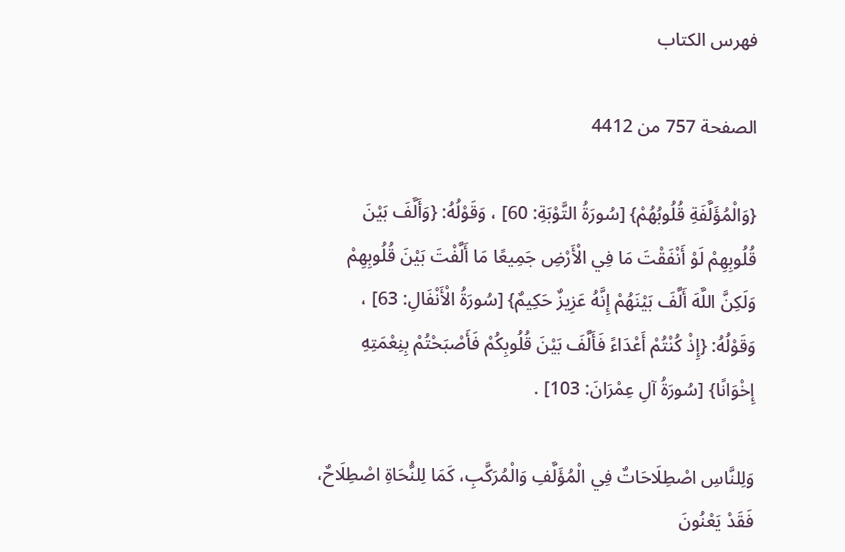فهرس الكتاب

الصفحة 757 من 4412

{وَالْمُؤَلَّفَةِ قُلُوبُهُمْ} [سُورَةُ التَّوْبَةِ: 60] ، وَقَوْلُهُ: {وَأَلَّفَ بَيْنَ قُلُوبِهِمْ لَوْ أَنْفَقْتَ مَا فِي الْأَرْضِ جَمِيعًا مَا أَلَّفْتَ بَيْنَ قُلُوبِهِمْ وَلَكِنَّ اللَّهَ أَلَّفَ بَيْنَهُمْ إِنَّهُ عَزِيزٌ حَكِيمٌ} [سُورَةُ الْأَنْفَالِ: 63] ، وَقَوْلُهُ: {إِذْ كُنْتُمْ أَعْدَاءً فَأَلَّفَ بَيْنَ قُلُوبِكُمْ فَأَصْبَحْتُمْ بِنِعْمَتِهِ إِخْوَانًا} [سُورَةُ آلِ عِمْرَانَ: 103] .

وَلِلنَّاسِ اصْطِلَاحَاتٌ فِي الْمُؤَلَّفِ وَالْمُرَكَّبِ، كَمَا لِلنُّحَاةِ اصْطِلَاحٌ، فَقَدْ يَعْنُونَ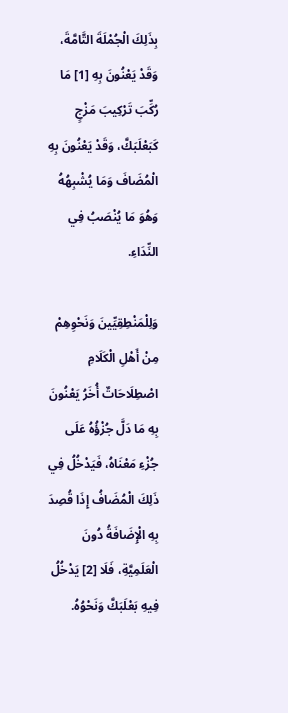بِذَلِكَ الْجُمْلَةَ التَّامَّةَ، وَقَدْ يَعْنُونَ بِهِ [1] مَا رُكِّبَ تَرْكِيبَ مَزْجٍ كَبَعْلَبَكَّ، وَقَدْ يَعْنُونَ بِهِ الْمُضَافَ وَمَا يُشْبِهُهُ وَهُوَ مَا يُنْصَبُ فِي النِّدَاءِ.

وَلِلْمَنْطِقِيِّينَ وَنَحْوِهِمْ مِنْ أَهْلِ الْكَلَامِ اصْطِلَاحَاتٌ أُخَرُ يَعْنُونَ بِهِ مَا دَلَّ جُزْؤُهُ عَلَى جُزْءِ مَعْنَاهُ، فَيَدْخُلُ فِي ذَلِكَ الْمُضَافُ إِذَا قُصِدَ بِهِ الْإِضَافَةُ دُونَ الْعَلَمِيَّةِ، فَلَا [2] يَدْخُلُ فِيهِ بَعْلَبَكَّ وَنَحْوُهُ.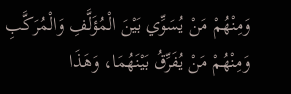وَمِنْهُمْ مَنْ يُسَوِّي بَيْنَ الْمُؤَلَّفِ وَالْمُرَكَّبِ وَمِنْهُمْ مَنْ يُفَرِّقُ بَيْنَهُمَا، وَهَذَا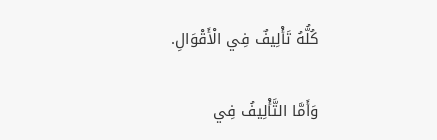كُلُّهُ تَأْلِيفٌ فِي الْأَقْوَالِ.

وَأَمَّا التَّأْلِيفُ فِي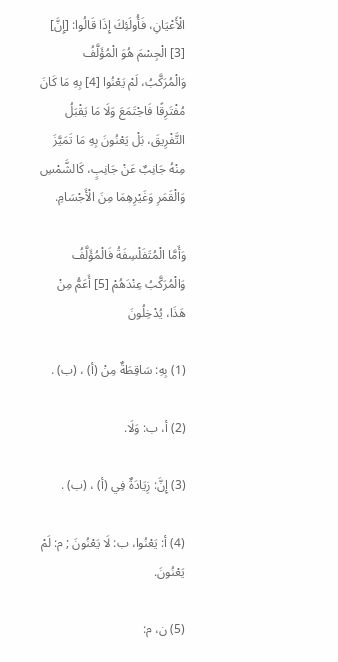الْأَعْيَانِ، فَأُولَئِكَ إِذَا قَالُوا: [إِنَّ] [3] الْجِسْمَ هُوَ الْمُؤَلَّفُ وَالْمُرَكَّبُ، لَمْ يَعْنُوا [4] بِهِ مَا كَانَ مُفْتَرِقًا فَاجْتَمَعَ وَلَا مَا يَقْبَلُ التَّفْرِيقَ، بَلْ يَعْنُونَ بِهِ مَا تَمَيَّزَ مِنْهُ جَانِبٌ عَنْ جَانِبٍ، كَالشَّمْسِ وَالْقَمَرِ وَغَيْرِهِمَا مِنَ الْأَجْسَامِ.

وَأَمَّا الْمُتَفَلْسِفَةُ فَالْمُؤَلَّفُ وَالْمُرَكَّبُ عِنْدَهُمْ [5] أَعَمُّ مِنْ هَذَا، يُدْخِلُونَ

(1) بِهِ: سَاقِطَةٌ مِنْ (أ) ، (ب) .

(2) أ، ب: وَلَا.

(3) إِنَّ: زِيَادَةٌ فِي (أ) ، (ب) .

(4) أ: يَعْنُوا، ب: لَا يَعْنُونَ ; م: لَمْ يَعْنُونَ.

(5) ن، م: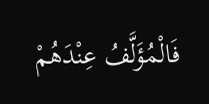فَالْمُؤَلَّفُ عِنْدَهُمْ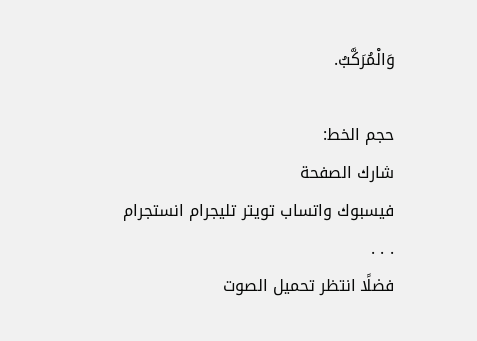وَالْمُرَكَّبُ.

حجم الخط:
شارك الصفحة
فيسبوك واتساب تويتر تليجرام انستجرام
. . .
فضلًا انتظر تحميل الصوت